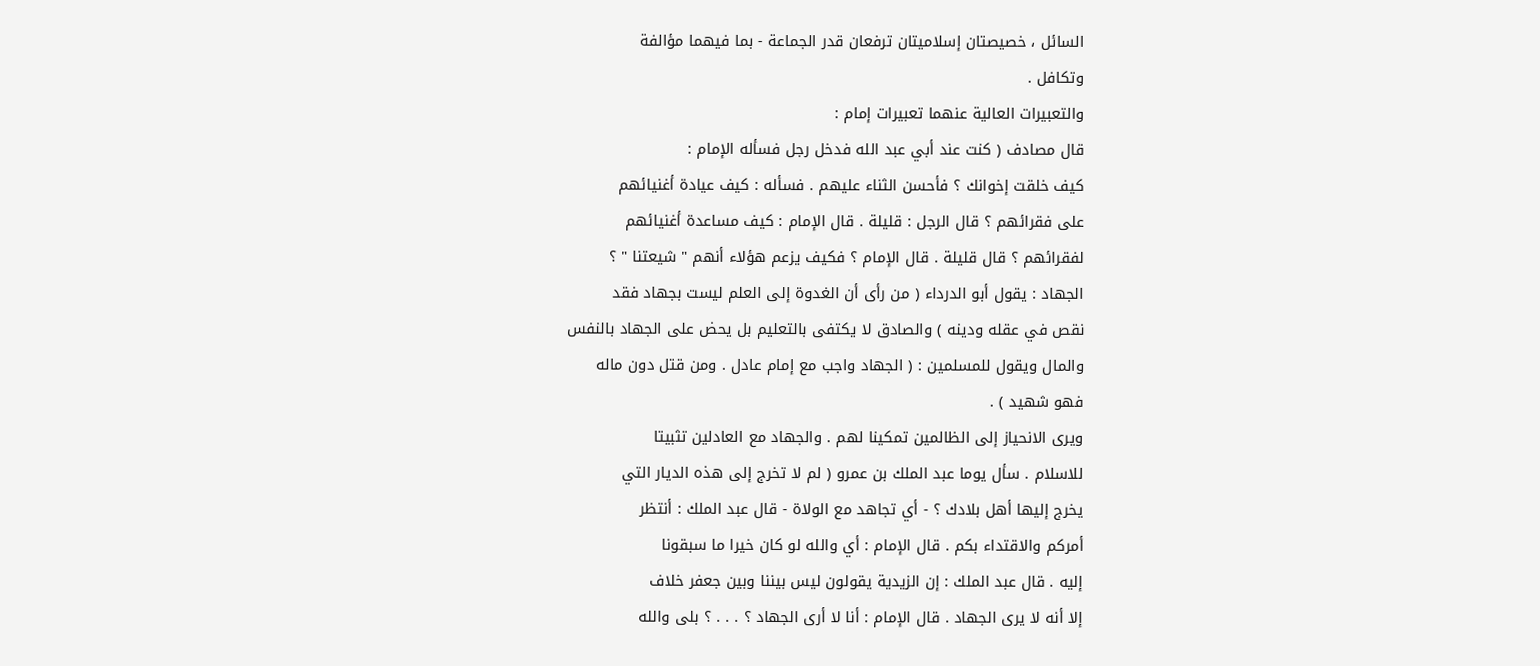السائل ، خصيصتان إسلاميتان ترفعان قدر الجماعة - بما فيهما مؤالفة
وتكافل .
والتعبيرات العالية عنهما تعبيرات إمام :
قال مصادف ( كنت عند أبي عبد الله فدخل رجل فسأله الإمام :
كيف خلقت إخوانك ؟ فأحسن الثناء عليهم . فسأله : كيف عيادة أغنيائهم
على فقرائهم ؟ قال الرجل : قليلة . قال الإمام : كيف مساعدة أغنيائهم
لفقرائهم ؟ قال قليلة . قال الإمام ؟ فكيف يزعم هؤلاء أنهم " شيعتنا " ؟
الجهاد : يقول أبو الدرداء ( من رأى أن الغدوة إلى العلم ليست بجهاد فقد
نقص في عقله ودينه ) والصادق لا يكتفى بالتعليم بل يحض على الجهاد بالنفس
والمال ويقول للمسلمين : ( الجهاد واجب مع إمام عادل . ومن قتل دون ماله
فهو شهيد ) .
ويرى الانحياز إلى الظالمين تمكينا لهم . والجهاد مع العادلين تثبيتا
للاسلام . سأل يوما عبد الملك بن عمرو ( لم لا تخرج إلى هذه الديار التي
يخرج إليها أهل بلادك ؟ - أي تجاهد مع الولاة - قال عبد الملك : أنتظر
أمركم والاقتداء بكم . قال الإمام : أي والله لو كان خيرا ما سبقونا
إليه . قال عبد الملك : إن الزيدية يقولون ليس بيننا وبين جعفر خلاف
إلا أنه لا يرى الجهاد . قال الإمام : أنا لا أرى الجهاد ؟ . . . ؟ بلى والله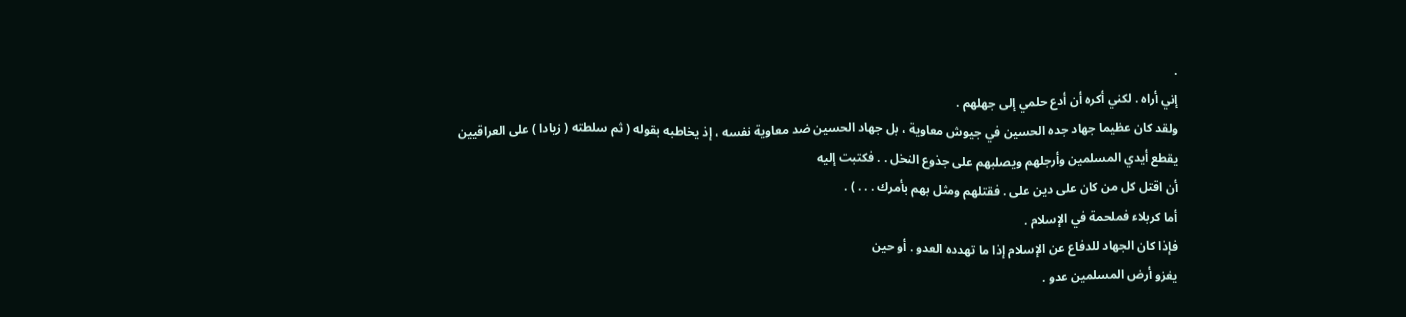.
إني أراه . لكني أكره أن أدع حلمي إلى جهلهم .
ولقد كان عظيما جهاد جده الحسين في جيوش معاوية ، بل جهاد الحسين ضد معاوية نفسه ، إذ يخاطبه بقوله ( ثم سلطته ( زيادا ) على العراقيين
يقطع أيدي المسلمين وأرجلهم ويصلبهم على جذوع النخل . . فكتبت إليه
أن اقتل كل من كان على دين على . فقتلهم ومثل بهم بأمرك . . . ) .
أما كربلاء فملحمة في الإسلام .
فإذا كان الجهاد للدفاع عن الإسلام إذا ما تهدده العدو . أو حين
يغزو أرض المسلمين عدو .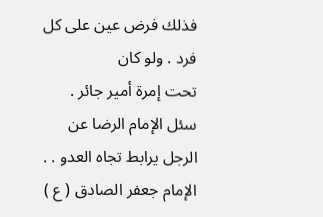فذلك فرض عين على كل فرد . ولو كان
تحت إمرة أمير جائر . سئل الإمام الرضا عن الرجل يرابط تجاه العدو . .
الإمام جعفر الصادق ( ع )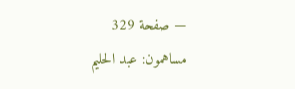— صفحة 329
مساهمون: عبد الحليم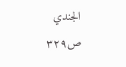الجندي
ص٣٢٩